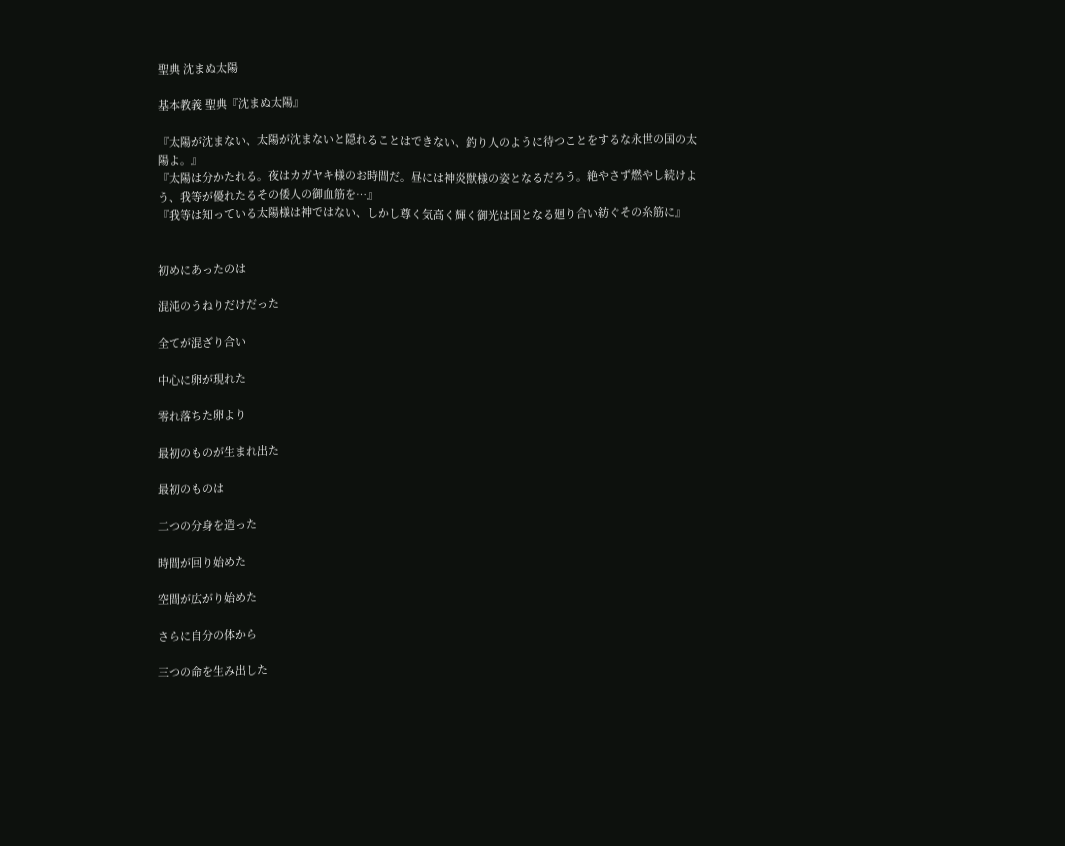聖典 沈まぬ太陽

基本教義 聖典『沈まぬ太陽』

『太陽が沈まない、太陽が沈まないと隠れることはできない、釣り人のように待つことをするな永世の国の太陽よ。』
『太陽は分かたれる。夜はカガヤキ様のお時間だ。昼には神炎獣様の姿となるだろう。絶やさず燃やし続けよう、我等が優れたるその倭人の御血筋を…』
『我等は知っている太陽様は神ではない、しかし尊く気高く輝く御光は国となる廻り合い紡ぐその糸筋に』


初めにあったのは

混沌のうねりだけだった

全てが混ざり合い

中心に卵が現れた

零れ落ちた卵より

最初のものが生まれ出た

最初のものは

二つの分身を造った

時間が回り始めた

空間が広がり始めた

さらに自分の体から

三つの命を生み出した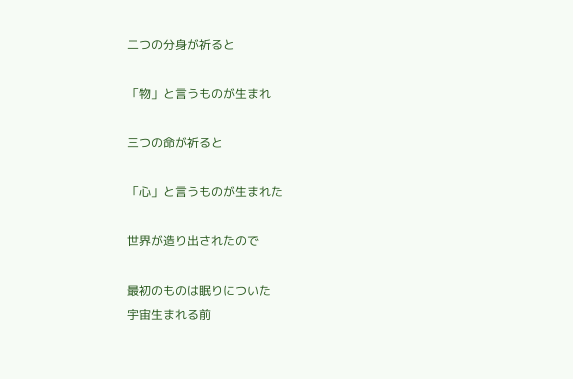二つの分身が祈ると

「物」と言うものが生まれ

三つの命が祈ると

「心」と言うものが生まれた

世界が造り出されたので

最初のものは眠りについた
宇宙生まれる前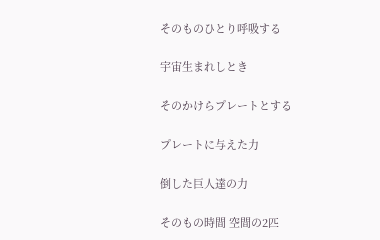そのものひとり呼吸する

宇宙生まれしとき

そのかけらプレートとする

プレートに与えた力

倒した巨人達の力

そのもの時間 空間の2匹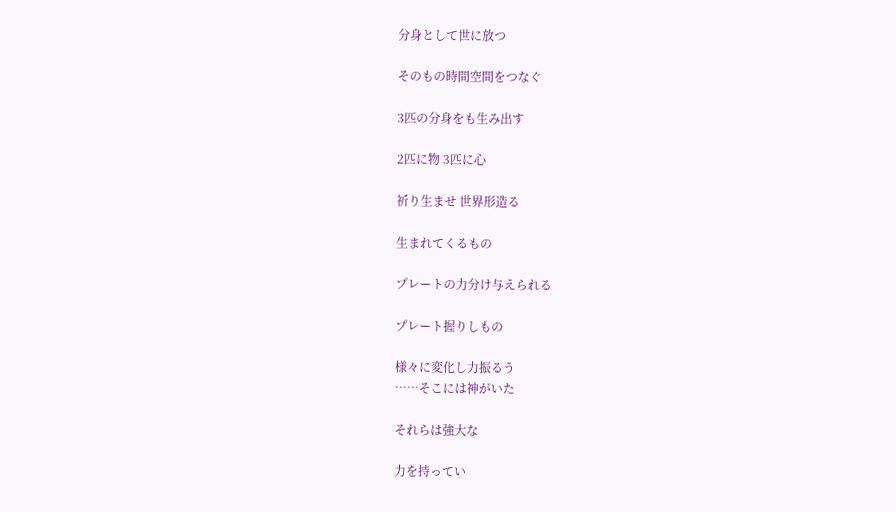分身として世に放つ

そのもの時間空間をつなぐ

3匹の分身をも生み出す

2匹に物 3匹に心

祈り生ませ 世界形造る

生まれてくるもの

プレートの力分け与えられる

プレート握りしもの

様々に変化し力振るう
……そこには神がいた

それらは強大な

力を持ってい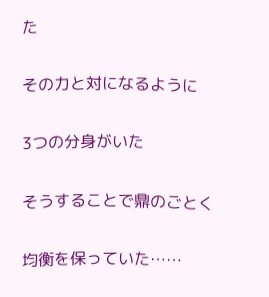た

その力と対になるように

3つの分身がいた

そうすることで鼎のごとく

均衡を保っていた……